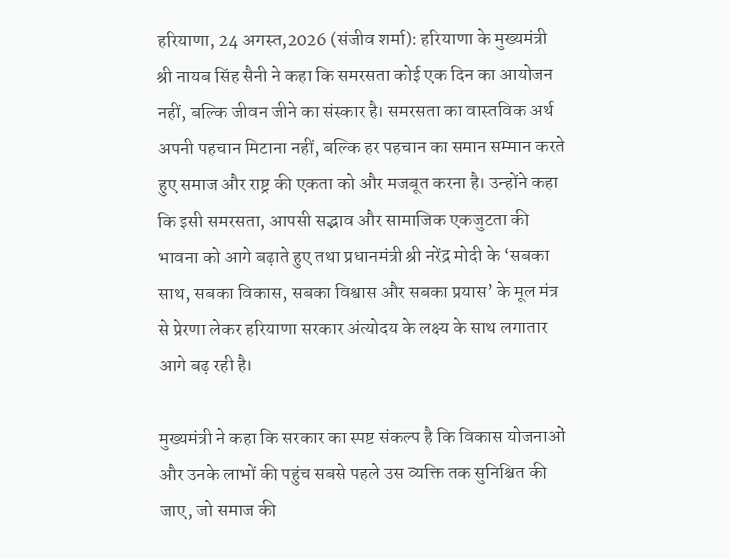हरियाणा, 24 अगस्त,2026 (संजीव शर्मा): हरियाणा के मुख्यमंत्री श्री नायब सिंह सैनी ने कहा कि समरसता कोई एक दिन का आयोजन नहीं, बल्कि जीवन जीने का संस्कार है। समरसता का वास्तविक अर्थ अपनी पहचान मिटाना नहीं, बल्कि हर पहचान का समान सम्मान करते हुए समाज और राष्ट्र की एकता को और मजबूत करना है। उन्होंने कहा कि इसी समरसता, आपसी सद्भाव और सामाजिक एकजुटता की भावना को आगे बढ़ाते हुए तथा प्रधानमंत्री श्री नरेंद्र मोदी के ‘सबका साथ, सबका विकास, सबका विश्वास और सबका प्रयास’ के मूल मंत्र से प्रेरणा लेकर हरियाणा सरकार अंत्योदय के लक्ष्य के साथ लगातार आगे बढ़ रही है।

मुख्यमंत्री ने कहा कि सरकार का स्पष्ट संकल्प है कि विकास योजनाओं और उनके लाभों की पहुंच सबसे पहले उस व्यक्ति तक सुनिश्चित की जाए, जो समाज की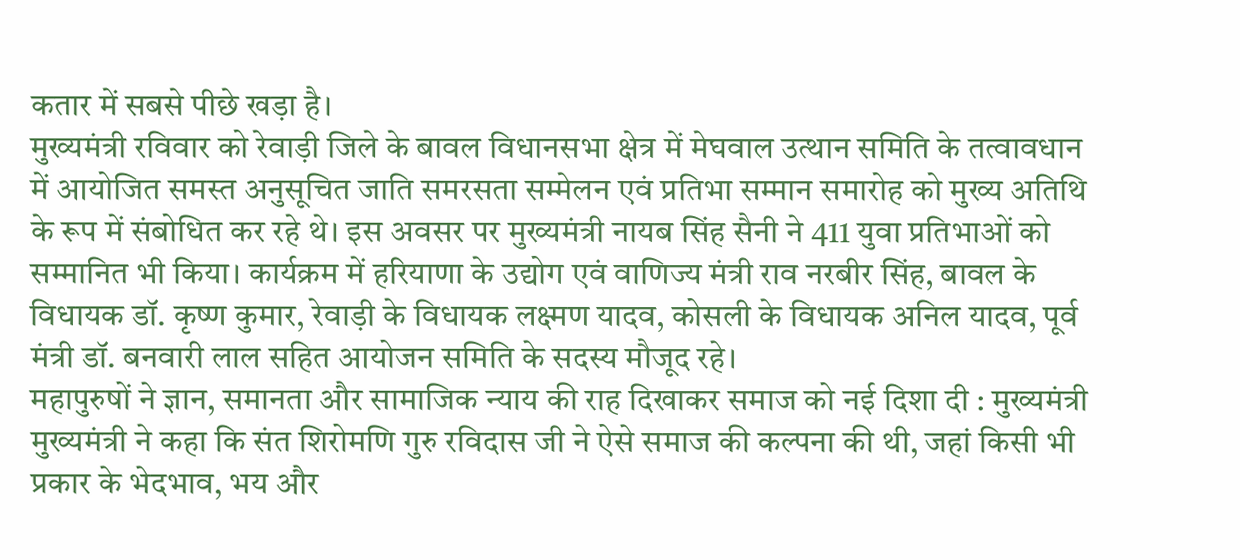कतार में सबसे पीछे खड़ा है।
मुख्यमंत्री रविवार को रेवाड़ी जिले के बावल विधानसभा क्षेत्र में मेघवाल उत्थान समिति के तत्वावधान में आयोजित समस्त अनुसूचित जाति समरसता सम्मेलन एवं प्रतिभा सम्मान समारोह को मुख्य अतिथि के रूप में संबोधित कर रहे थे। इस अवसर पर मुख्यमंत्री नायब सिंह सैनी ने 411 युवा प्रतिभाओं को सम्मानित भी किया। कार्यक्रम में हरियाणा के उद्योग एवं वाणिज्य मंत्री राव नरबीर सिंह, बावल के विधायक डॉ. कृष्ण कुमार, रेवाड़ी के विधायक लक्ष्मण यादव, कोसली के विधायक अनिल यादव, पूर्व मंत्री डॉ. बनवारी लाल सहित आयोजन समिति के सदस्य मौजूद रहे।
महापुरुषों ने ज्ञान, समानता और सामाजिक न्याय की राह दिखाकर समाज को नई दिशा दी : मुख्यमंत्री
मुख्यमंत्री ने कहा कि संत शिरोमणि गुरु रविदास जी ने ऐसे समाज की कल्पना की थी, जहां किसी भी प्रकार के भेदभाव, भय और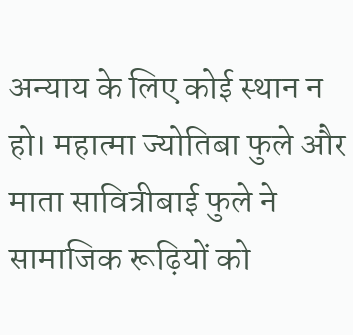अन्याय के लिए कोई स्थान न हो। महात्मा ज्योतिबा फुले और माता सावित्रीबाई फुले ने सामाजिक रूढ़ियों को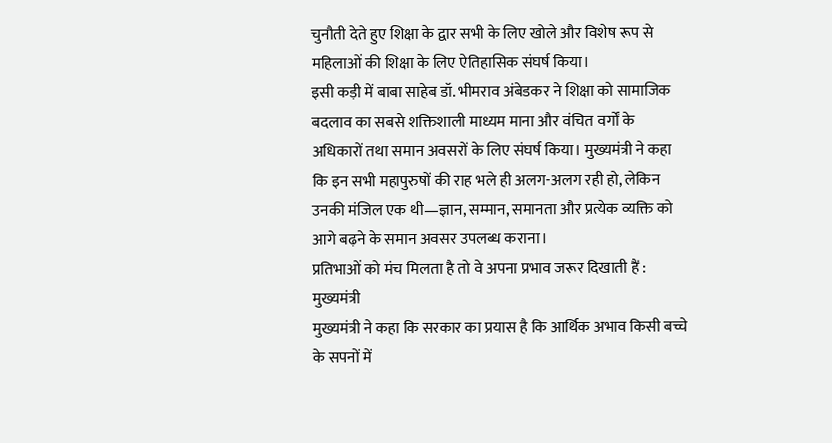चुनौती देते हुए शिक्षा के द्वार सभी के लिए खोले और विशेष रूप से महिलाओं की शिक्षा के लिए ऐतिहासिक संघर्ष किया।
इसी कड़ी में बाबा साहेब डॉ. भीमराव अंबेडकर ने शिक्षा को सामाजिक बदलाव का सबसे शक्तिशाली माध्यम माना और वंचित वर्गों के अधिकारों तथा समान अवसरों के लिए संघर्ष किया। मुख्यमंत्री ने कहा कि इन सभी महापुरुषों की राह भले ही अलग-अलग रही हो, लेकिन उनकी मंजिल एक थी—ज्ञान, सम्मान, समानता और प्रत्येक व्यक्ति को आगे बढ़ने के समान अवसर उपलब्ध कराना।
प्रतिभाओं को मंच मिलता है तो वे अपना प्रभाव जरूर दिखाती हैं : मुख्यमंत्री
मुख्यमंत्री ने कहा कि सरकार का प्रयास है कि आर्थिक अभाव किसी बच्चे के सपनों में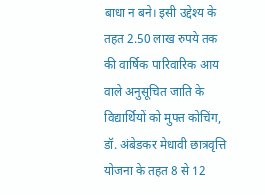बाधा न बने। इसी उद्देश्य के तहत 2.50 लाख रुपये तक की वार्षिक पारिवारिक आय वाले अनुसूचित जाति के विद्यार्थियों को मुफ्त कोचिंग, डॉ. अंबेडकर मेधावी छात्रवृत्ति योजना के तहत 8 से 12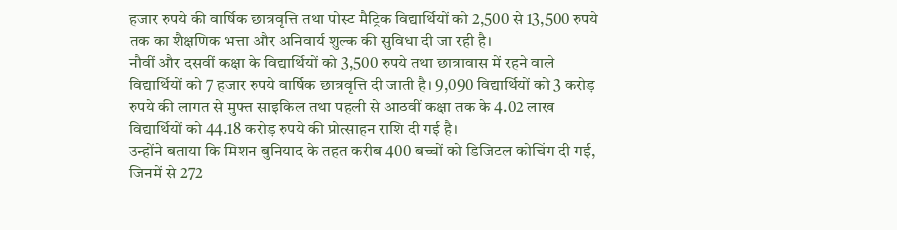हजार रुपये की वार्षिक छात्रवृत्ति तथा पोस्ट मैट्रिक विद्यार्थियों को 2,500 से 13,500 रुपये तक का शैक्षणिक भत्ता और अनिवार्य शुल्क की सुविधा दी जा रही है।
नौवीं और दसवीं कक्षा के विद्यार्थियों को 3,500 रुपये तथा छात्रावास में रहने वाले विद्यार्थियों को 7 हजार रुपये वार्षिक छात्रवृत्ति दी जाती है। 9,090 विद्यार्थियों को 3 करोड़ रुपये की लागत से मुफ्त साइकिल तथा पहली से आठवीं कक्षा तक के 4.02 लाख विद्यार्थियों को 44.18 करोड़ रुपये की प्रोत्साहन राशि दी गई है।
उन्होंने बताया कि मिशन बुनियाद के तहत करीब 400 बच्चों को डिजिटल कोचिंग दी गई, जिनमें से 272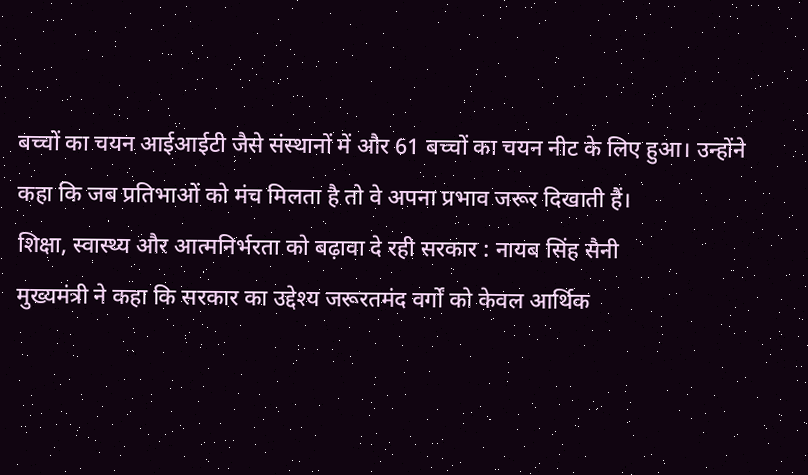बच्चों का चयन आईआईटी जैसे संस्थानों में और 61 बच्चों का चयन नीट के लिए हुआ। उन्होंने कहा कि जब प्रतिभाओं को मंच मिलता है तो वे अपना प्रभाव जरूर दिखाती हैं।
शिक्षा, स्वास्थ्य और आत्मनिर्भरता को बढ़ावा दे रही सरकार : नायब सिंह सैनी
मुख्यमंत्री ने कहा कि सरकार का उद्देश्य जरूरतमंद वर्गों को केवल आर्थिक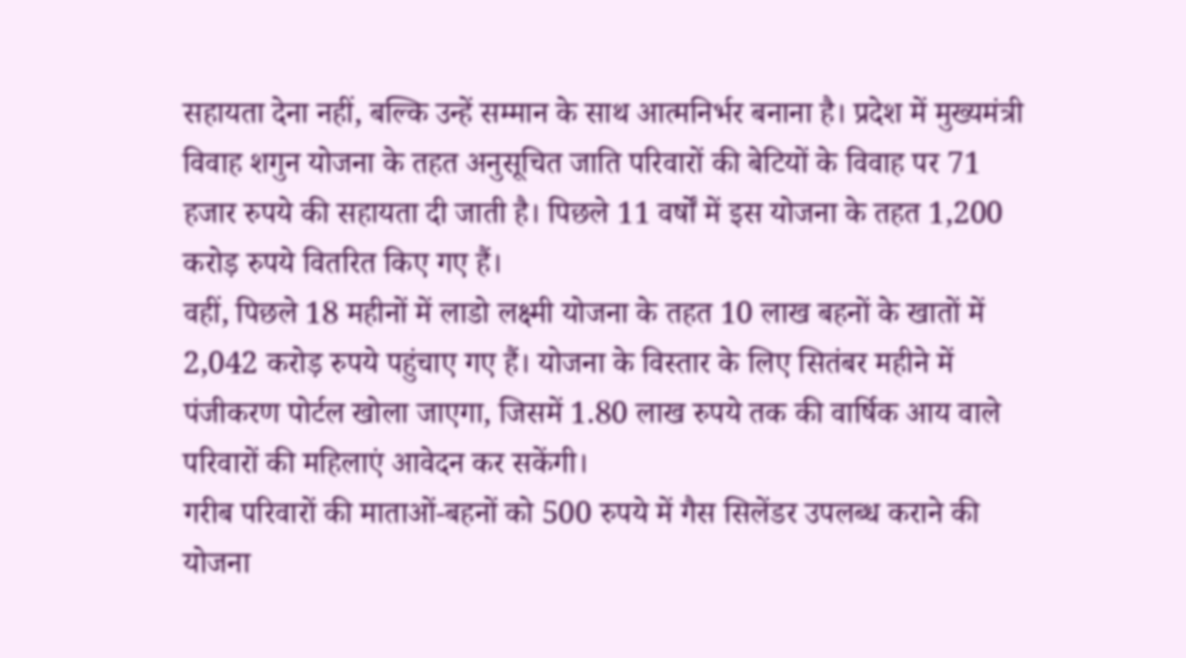सहायता देना नहीं, बल्कि उन्हें सम्मान के साथ आत्मनिर्भर बनाना है। प्रदेश में मुख्यमंत्री विवाह शगुन योजना के तहत अनुसूचित जाति परिवारों की बेटियों के विवाह पर 71 हजार रुपये की सहायता दी जाती है। पिछले 11 वर्षों में इस योजना के तहत 1,200 करोड़ रुपये वितरित किए गए हैं।
वहीं, पिछले 18 महीनों में लाडो लक्ष्मी योजना के तहत 10 लाख बहनों के खातों में 2,042 करोड़ रुपये पहुंचाए गए हैं। योजना के विस्तार के लिए सितंबर महीने में पंजीकरण पोर्टल खोला जाएगा, जिसमें 1.80 लाख रुपये तक की वार्षिक आय वाले परिवारों की महिलाएं आवेदन कर सकेंगी।
गरीब परिवारों की माताओं-बहनों को 500 रुपये में गैस सिलेंडर उपलब्ध कराने की योजना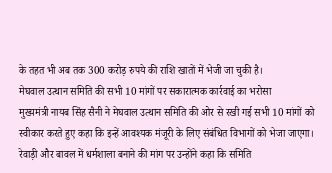के तहत भी अब तक 300 करोड़ रुपये की राशि खातों में भेजी जा चुकी है।
मेघवाल उत्थान समिति की सभी 10 मांगों पर सकारात्मक कार्रवाई का भरोसा
मुख्यमंत्री नायब सिंह सैनी ने मेघवाल उत्थान समिति की ओर से रखी गई सभी 10 मांगों को स्वीकार करते हुए कहा कि इन्हें आवश्यक मंजूरी के लिए संबंधित विभागों को भेजा जाएगा।
रेवाड़ी और बावल में धर्मशाला बनाने की मांग पर उन्होंने कहा कि समिति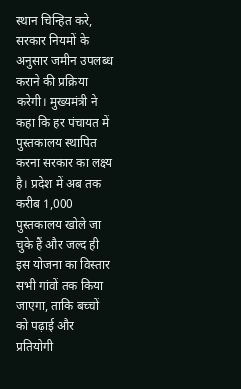स्थान चिन्हित करे, सरकार नियमों के अनुसार जमीन उपलब्ध कराने की प्रक्रिया करेगी। मुख्यमंत्री ने कहा कि हर पंचायत में पुस्तकालय स्थापित करना सरकार का लक्ष्य है। प्रदेश में अब तक करीब 1,000 पुस्तकालय खोले जा चुके हैं और जल्द ही इस योजना का विस्तार सभी गांवों तक किया जाएगा, ताकि बच्चों को पढ़ाई और प्रतियोगी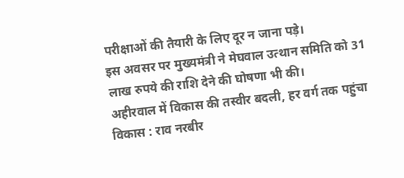परीक्षाओं की तैयारी के लिए दूर न जाना पड़े।
इस अवसर पर मुख्यमंत्री ने मेघवाल उत्थान समिति को 31 लाख रुपये की राशि देने की घोषणा भी की।
अहीरवाल में विकास की तस्वीर बदली, हर वर्ग तक पहुंचा विकास : राव नरबीर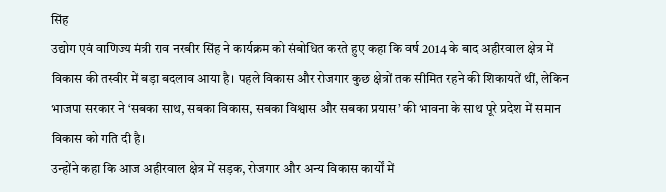सिंह
उद्योग एवं वाणिज्य मंत्री राव नरबीर सिंह ने कार्यक्रम को संबोधित करते हुए कहा कि वर्ष 2014 के बाद अहीरवाल क्षेत्र में विकास की तस्वीर में बड़ा बदलाव आया है। पहले विकास और रोजगार कुछ क्षेत्रों तक सीमित रहने की शिकायतें थीं, लेकिन भाजपा सरकार ने ‘सबका साथ, सबका विकास, सबका विश्वास और सबका प्रयास’ की भावना के साथ पूरे प्रदेश में समान विकास को गति दी है।
उन्होंने कहा कि आज अहीरवाल क्षेत्र में सड़क, रोजगार और अन्य विकास कार्यों में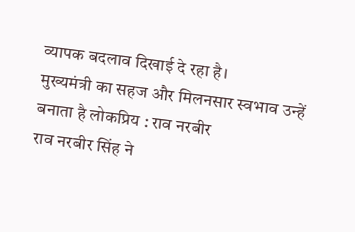व्यापक बदलाव दिखाई दे रहा है।
मुख्यमंत्री का सहज और मिलनसार स्वभाव उन्हें बनाता है लोकप्रिय : राव नरबीर
राव नरबीर सिंह ने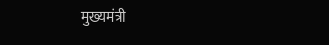मुख्यमंत्री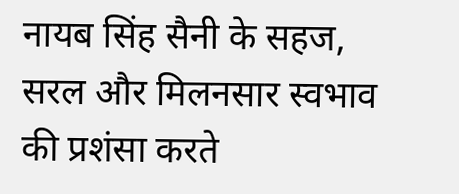नायब सिंह सैनी के सहज, सरल और मिलनसार स्वभाव की प्रशंसा करते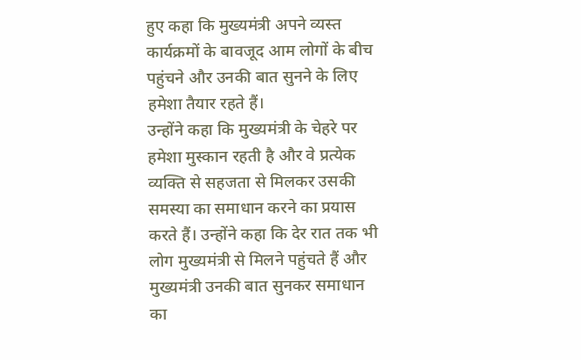हुए कहा कि मुख्यमंत्री अपने व्यस्त कार्यक्रमों के बावजूद आम लोगों के बीच पहुंचने और उनकी बात सुनने के लिए हमेशा तैयार रहते हैं।
उन्होंने कहा कि मुख्यमंत्री के चेहरे पर हमेशा मुस्कान रहती है और वे प्रत्येक व्यक्ति से सहजता से मिलकर उसकी समस्या का समाधान करने का प्रयास करते हैं। उन्होंने कहा कि देर रात तक भी लोग मुख्यमंत्री से मिलने पहुंचते हैं और मुख्यमंत्री उनकी बात सुनकर समाधान का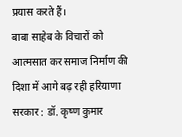प्रयास करते हैं।
बाबा साहेब के विचारों को आत्मसात कर समाज निर्माण की दिशा में आगे बढ़ रही हरियाणा सरकार : डॉ. कृष्ण कुमार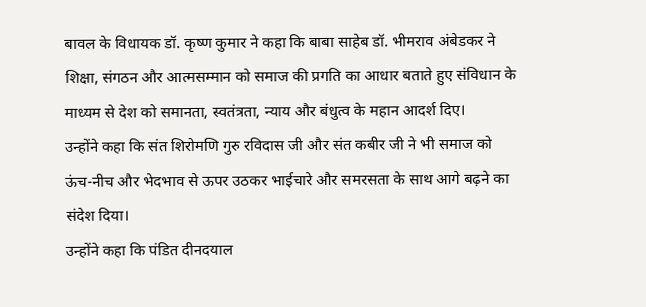बावल के विधायक डॉ. कृष्ण कुमार ने कहा कि बाबा साहेब डॉ. भीमराव अंबेडकर ने शिक्षा, संगठन और आत्मसम्मान को समाज की प्रगति का आधार बताते हुए संविधान के माध्यम से देश को समानता, स्वतंत्रता, न्याय और बंधुत्व के महान आदर्श दिए।
उन्होंने कहा कि संत शिरोमणि गुरु रविदास जी और संत कबीर जी ने भी समाज को ऊंच-नीच और भेदभाव से ऊपर उठकर भाईचारे और समरसता के साथ आगे बढ़ने का संदेश दिया।
उन्होंने कहा कि पंडित दीनदयाल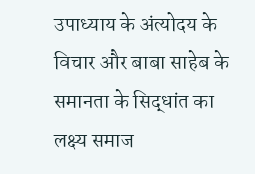उपाध्याय के अंत्योदय के विचार और बाबा साहेब के समानता के सिद्धांत का लक्ष्य समाज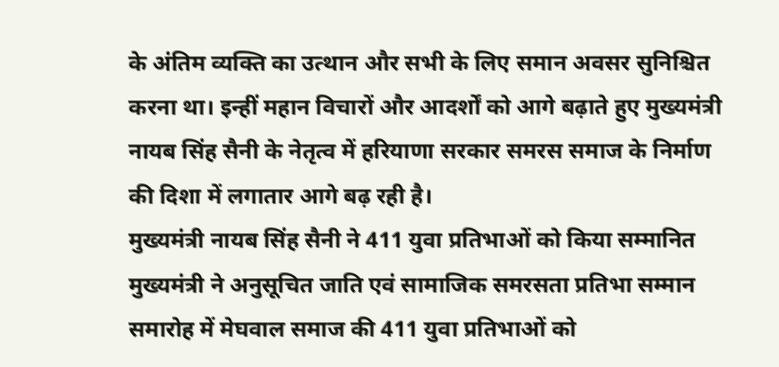के अंतिम व्यक्ति का उत्थान और सभी के लिए समान अवसर सुनिश्चित करना था। इन्हीं महान विचारों और आदर्शों को आगे बढ़ाते हुए मुख्यमंत्री नायब सिंह सैनी के नेतृत्व में हरियाणा सरकार समरस समाज के निर्माण की दिशा में लगातार आगे बढ़ रही है।
मुख्यमंत्री नायब सिंह सैनी ने 411 युवा प्रतिभाओं को किया सम्मानित
मुख्यमंत्री ने अनुसूचित जाति एवं सामाजिक समरसता प्रतिभा सम्मान समारोह में मेघवाल समाज की 411 युवा प्रतिभाओं को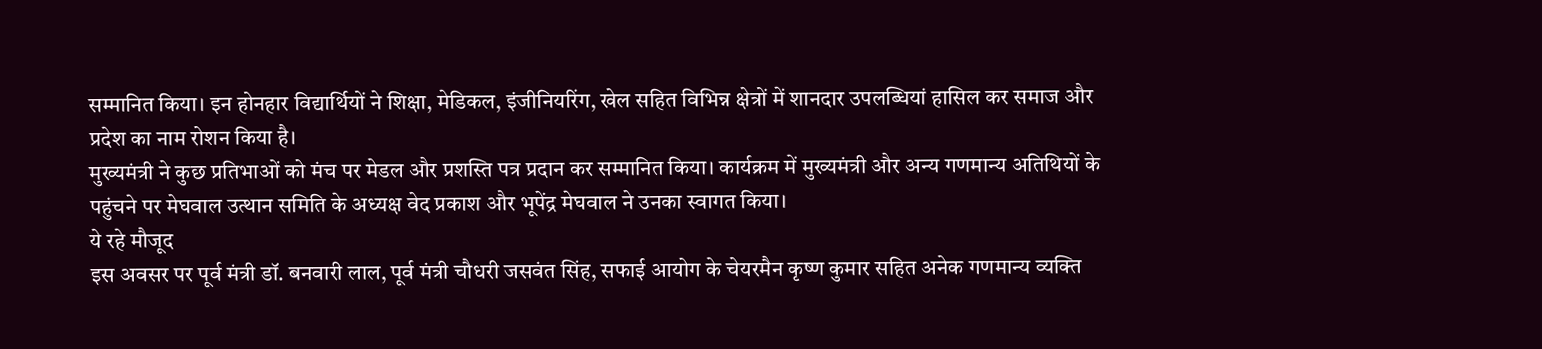सम्मानित किया। इन होनहार विद्यार्थियों ने शिक्षा, मेडिकल, इंजीनियरिंग, खेल सहित विभिन्न क्षेत्रों में शानदार उपलब्धियां हासिल कर समाज और प्रदेश का नाम रोशन किया है।
मुख्यमंत्री ने कुछ प्रतिभाओं को मंच पर मेडल और प्रशस्ति पत्र प्रदान कर सम्मानित किया। कार्यक्रम में मुख्यमंत्री और अन्य गणमान्य अतिथियों के पहुंचने पर मेघवाल उत्थान समिति के अध्यक्ष वेद प्रकाश और भूपेंद्र मेघवाल ने उनका स्वागत किया।
ये रहे मौजूद
इस अवसर पर पूर्व मंत्री डॉ. बनवारी लाल, पूर्व मंत्री चौधरी जसवंत सिंह, सफाई आयोग के चेयरमैन कृष्ण कुमार सहित अनेक गणमान्य व्यक्ति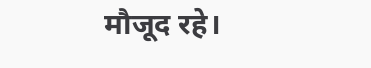मौजूद रहे।